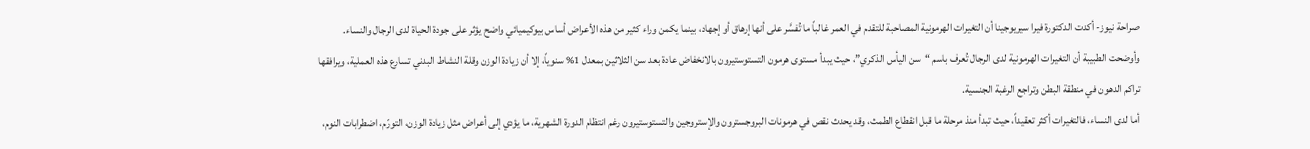صراحة نيوز- أكدت الدكتورة فيرا سيريوجينا أن التغيرات الهرمونية المصاحبة للتقدم في العمر غالباً ما تُفسَّر على أنها إرهاق أو إجهاد، بينما يكمن وراء كثير من هذه الأعراض أساس بيوكيميائي واضح يؤثر على جودة الحياة لدى الرجال والنساء.
وأوضحت الطبيبة أن التغيرات الهرمونية لدى الرجال تُعرف باسم “سن اليأس الذكري”، حيث يبدأ مستوى هرمون التستوستيرون بالانخفاض عادة بعد سن الثلاثين بمعدل 1% سنوياً، إلا أن زيادة الوزن وقلة النشاط البدني تسارع هذه العملية، ويرافقها تراكم الدهون في منطقة البطن وتراجع الرغبة الجنسية.
أما لدى النساء، فالتغيرات أكثر تعقيداً، حيث تبدأ منذ مرحلة ما قبل انقطاع الطمث، وقد يحدث نقص في هرمونات البروجسترون والإستروجين والتستوستيرون رغم انتظام الدورة الشهرية، ما يؤدي إلى أعراض مثل زيادة الوزن، التورّم، اضطرابات النوم،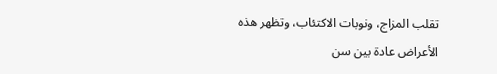تقلب المزاج، ونوبات الاكتئاب، وتظهر هذه الأعراض عادة بين سن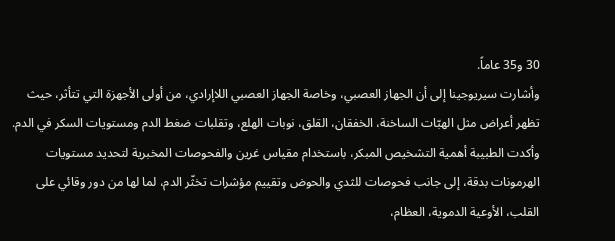30 و35 عاماً.
وأشارت سيريوجينا إلى أن الجهاز العصبي، وخاصة الجهاز العصبي اللاإرادي، من أولى الأجهزة التي تتأثر، حيث تظهر أعراض مثل الهبّات الساخنة، الخفقان، القلق، نوبات الهلع، وتقلبات ضغط الدم ومستويات السكر في الدم.
وأكدت الطبيبة أهمية التشخيص المبكر، باستخدام مقياس غرين والفحوصات المخبرية لتحديد مستويات الهرمونات بدقة، إلى جانب فحوصات للثدي والحوض وتقييم مؤشرات تخثّر الدم، لما لها من دور وقائي على القلب، الأوعية الدموية، العظام،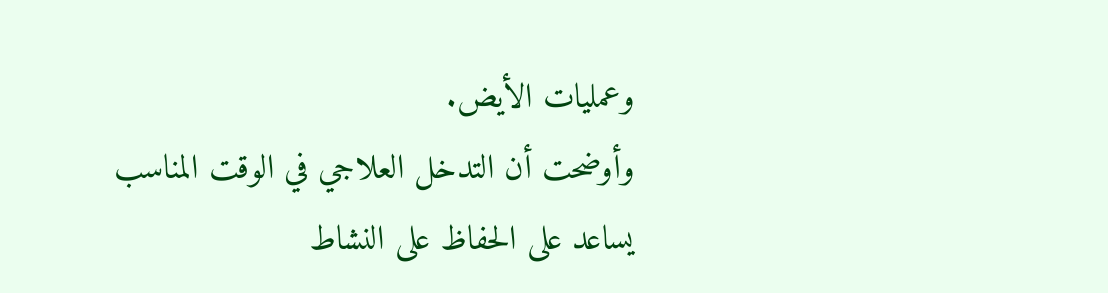وعمليات الأيض.
وأوضحت أن التدخل العلاجي في الوقت المناسب يساعد على الحفاظ على النشاط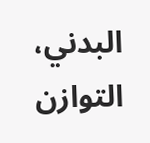البدني، التوازن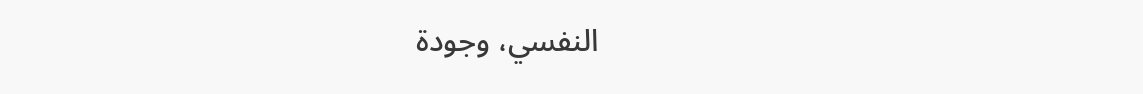النفسي، وجودة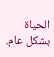الحياة بشكل عام.